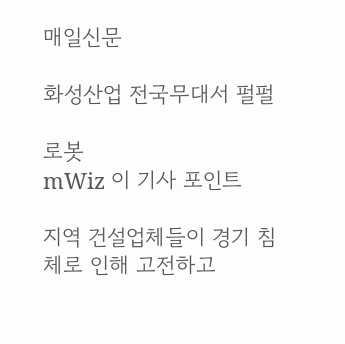매일신문

화성산업 전국무대서 펄펄

로봇
mWiz 이 기사 포인트

지역 건설업체들이 경기 침체로 인해 고전하고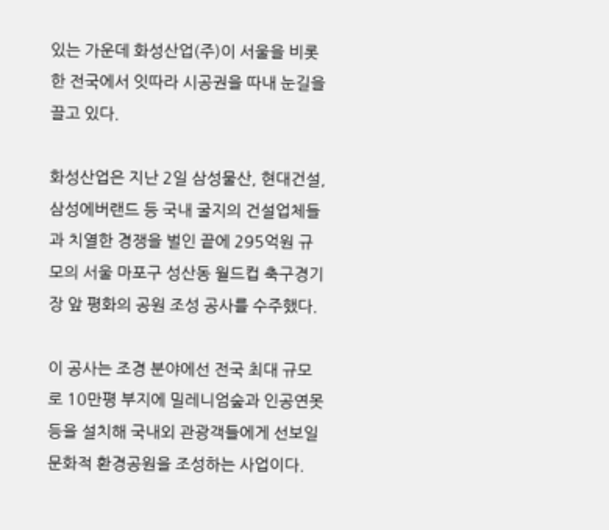있는 가운데 화성산업(주)이 서울을 비롯한 전국에서 잇따라 시공권을 따내 눈길을 끌고 있다.

화성산업은 지난 2일 삼성물산, 현대건설, 삼성에버랜드 등 국내 굴지의 건설업체들과 치열한 경쟁을 벌인 끝에 295억원 규모의 서울 마포구 성산동 월드컵 축구경기장 앞 평화의 공원 조성 공사를 수주했다.

이 공사는 조경 분야에선 전국 최대 규모로 10만평 부지에 밀레니엄숲과 인공연못 등을 설치해 국내외 관광객들에게 선보일 문화적 환경공원을 조성하는 사업이다.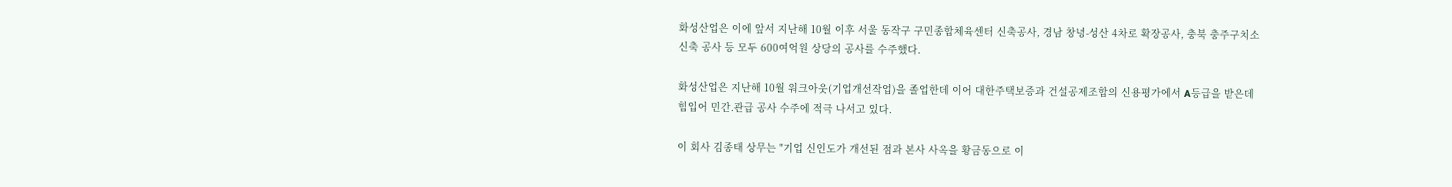화성산업은 이에 앞서 지난해 10월 이후 서울 동작구 구민종합체육센터 신축공사, 경남 창녕-성산 4차로 확장공사, 충북 충주구치소 신축 공사 등 모두 600여억원 상당의 공사를 수주했다.

화성산업은 지난해 10월 워크아웃(기업개선작업)을 졸업한데 이어 대한주택보증과 건설공제조합의 신용평가에서 A등급을 받은데 힘입어 민간.관급 공사 수주에 적극 나서고 있다.

이 회사 김종태 상무는 "기업 신인도가 개선된 점과 본사 사옥을 황금동으로 이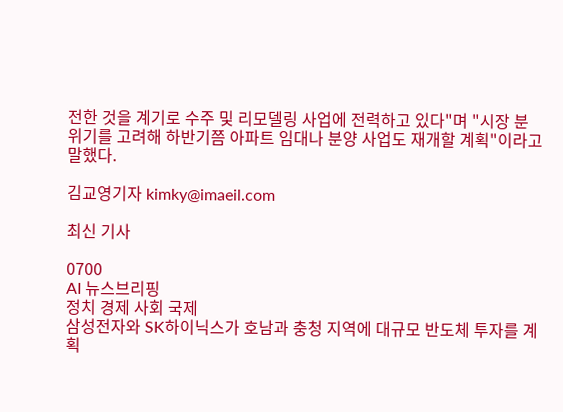전한 것을 계기로 수주 및 리모델링 사업에 전력하고 있다"며 "시장 분위기를 고려해 하반기쯤 아파트 임대나 분양 사업도 재개할 계획"이라고 말했다.

김교영기자 kimky@imaeil.com

최신 기사

0700
AI 뉴스브리핑
정치 경제 사회 국제
삼성전자와 SK하이닉스가 호남과 충청 지역에 대규모 반도체 투자를 계획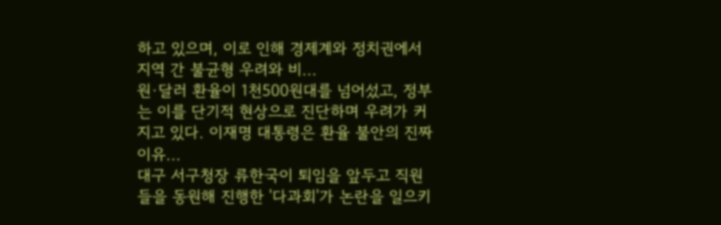하고 있으며, 이로 인해 경제계와 정치권에서 지역 간 불균형 우려와 비...
원·달러 환율이 1천500원대를 넘어섰고, 정부는 이를 단기적 현상으로 진단하며 우려가 커지고 있다. 이재명 대통령은 환율 불안의 진짜 이유...
대구 서구청장 류한국이 퇴임을 앞두고 직원들을 동원해 진행한 '다과회'가 논란을 일으키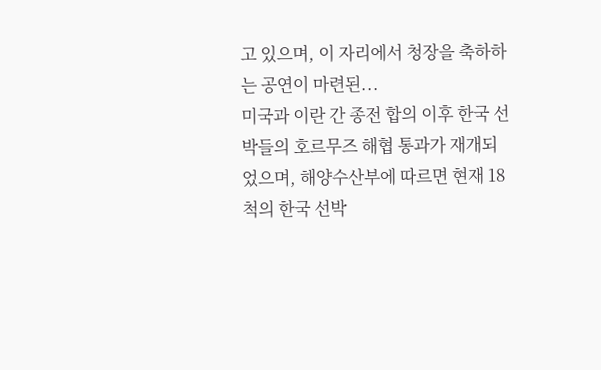고 있으며, 이 자리에서 청장을 축하하는 공연이 마련된...
미국과 이란 간 종전 합의 이후 한국 선박들의 호르무즈 해협 통과가 재개되었으며, 해양수산부에 따르면 현재 18척의 한국 선박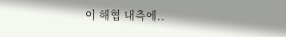이 해협 내측에..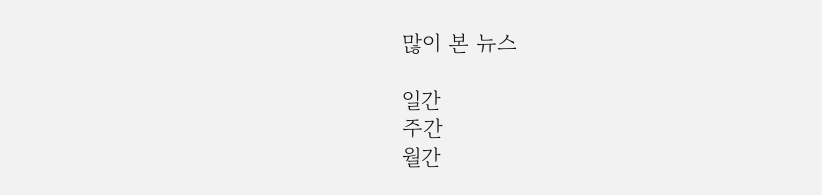많이 본 뉴스

일간
주간
월간